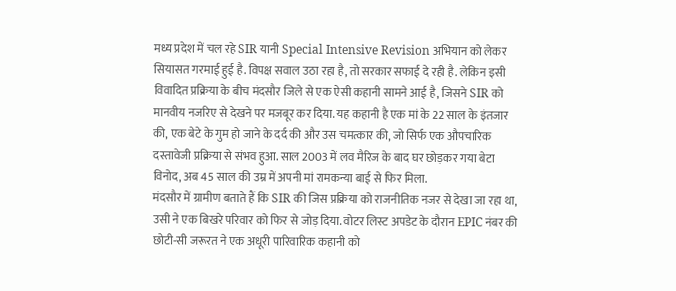मध्य प्रदेश में चल रहे SIR यानी Special Intensive Revision अभियान को लेकर सियासत गरमाई हुई है. विपक्ष सवाल उठा रहा है, तो सरकार सफाई दे रही है. लेकिन इसी विवादित प्रक्रिया के बीच मंदसौर जिले से एक ऐसी कहानी सामने आई है, जिसने SIR को मानवीय नजरिए से देखने पर मजबूर कर दिया. यह कहानी है एक मां के 22 साल के इंतजार की, एक बेटे के गुम हो जाने के दर्द की और उस चमत्कार की, जो सिर्फ एक औपचारिक दस्तावेजी प्रक्रिया से संभव हुआ. साल 2003 में लव मैरिज के बाद घर छोड़कर गया बेटा विनोद, अब 45 साल की उम्र में अपनी मां रामकन्या बाई से फिर मिला.
मंदसौर में ग्रामीण बताते हैं कि SIR की जिस प्रक्रिया को राजनीतिक नजर से देखा जा रहा था, उसी ने एक बिखरे परिवार को फिर से जोड़ दिया. वोटर लिस्ट अपडेट के दौरान EPIC नंबर की छोटी-सी जरूरत ने एक अधूरी पारिवारिक कहानी को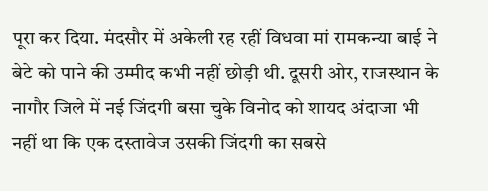पूरा कर दिया. मंदसौर में अकेली रह रहीं विधवा मां रामकन्या बाई ने बेटे को पाने की उम्मीद कभी नहीं छोड़ी थी. दूसरी ओर, राजस्थान के नागौर जिले में नई जिंदगी बसा चुके विनोद को शायद अंदाजा भी नहीं था कि एक दस्तावेज उसकी जिंदगी का सबसे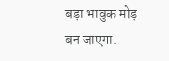बड़ा भावुक मोड़ बन जाएगा.